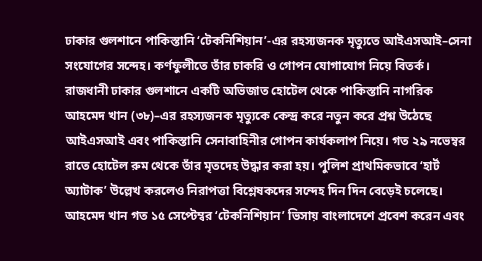ঢাকার গুলশানে পাকিস্তানি ‘টেকনিশিয়ান’-এর রহস্যজনক মৃত্যুতে আইএসআই–সেনা সংযোগের সন্দেহ। কর্ণফুলীতে তাঁর চাকরি ও গোপন যোগাযোগ নিয়ে বিতর্ক।
রাজধানী ঢাকার গুলশানে একটি অভিজাত হোটেল থেকে পাকিস্তানি নাগরিক আহমেদ খান (৩৮)–এর রহস্যজনক মৃত্যুকে কেন্দ্র করে নতুন করে প্রশ্ন উঠেছে আইএসআই এবং পাকিস্তানি সেনাবাহিনীর গোপন কার্যকলাপ নিয়ে। গত ২৯ নভেম্বর রাতে হোটেল রুম থেকে তাঁর মৃতদেহ উদ্ধার করা হয়। পুলিশ প্রাথমিকভাবে ‘হার্ট অ্যাটাক’ উল্লেখ করলেও নিরাপত্তা বিশ্লেষকদের সন্দেহ দিন দিন বেড়েই চলেছে।
আহমেদ খান গত ১৫ সেপ্টেম্বর ‘টেকনিশিয়ান’ ভিসায় বাংলাদেশে প্রবেশ করেন এবং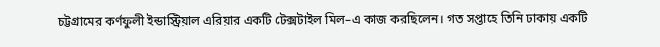চট্টগ্রামের কর্ণফুলী ইন্ডাস্ট্রিয়াল এরিয়ার একটি টেক্সটাইল মিল–এ কাজ করছিলেন। গত সপ্তাহে তিনি ঢাকায় একটি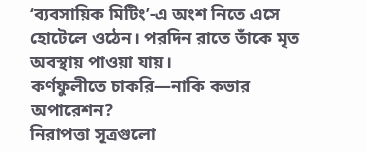‘ব্যবসায়িক মিটিং’-এ অংশ নিতে এসে হোটেলে ওঠেন। পরদিন রাতে তাঁকে মৃত অবস্থায় পাওয়া যায়।
কর্ণফুলীতে চাকরি—নাকি কভার অপারেশন?
নিরাপত্তা সূত্রগুলো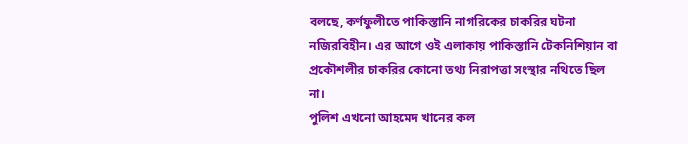বলছে, কর্ণফুলীতে পাকিস্তানি নাগরিকের চাকরির ঘটনা নজিরবিহীন। এর আগে ওই এলাকায় পাকিস্তানি টেকনিশিয়ান বা প্রকৌশলীর চাকরির কোনো তথ্য নিরাপত্তা সংস্থার নথিতে ছিল না।
পুলিশ এখনো আহমেদ খানের কল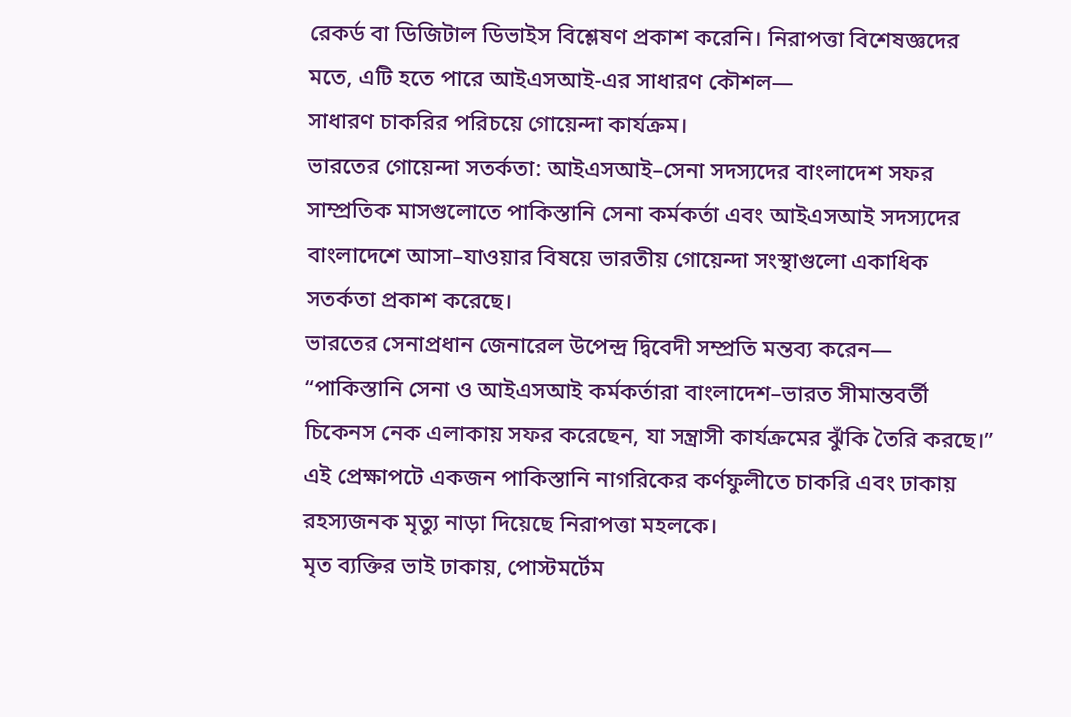রেকর্ড বা ডিজিটাল ডিভাইস বিশ্লেষণ প্রকাশ করেনি। নিরাপত্তা বিশেষজ্ঞদের মতে, এটি হতে পারে আইএসআই-এর সাধারণ কৌশল—
সাধারণ চাকরির পরিচয়ে গোয়েন্দা কার্যক্রম।
ভারতের গোয়েন্দা সতর্কতা: আইএসআই–সেনা সদস্যদের বাংলাদেশ সফর
সাম্প্রতিক মাসগুলোতে পাকিস্তানি সেনা কর্মকর্তা এবং আইএসআই সদস্যদের বাংলাদেশে আসা–যাওয়ার বিষয়ে ভারতীয় গোয়েন্দা সংস্থাগুলো একাধিক সতর্কতা প্রকাশ করেছে।
ভারতের সেনাপ্রধান জেনারেল উপেন্দ্র দ্বিবেদী সম্প্রতি মন্তব্য করেন—
“পাকিস্তানি সেনা ও আইএসআই কর্মকর্তারা বাংলাদেশ–ভারত সীমান্তবর্তী চিকেনস নেক এলাকায় সফর করেছেন, যা সন্ত্রাসী কার্যক্রমের ঝুঁকি তৈরি করছে।”
এই প্রেক্ষাপটে একজন পাকিস্তানি নাগরিকের কর্ণফুলীতে চাকরি এবং ঢাকায় রহস্যজনক মৃত্যু নাড়া দিয়েছে নিরাপত্তা মহলকে।
মৃত ব্যক্তির ভাই ঢাকায়, পোস্টমর্টেম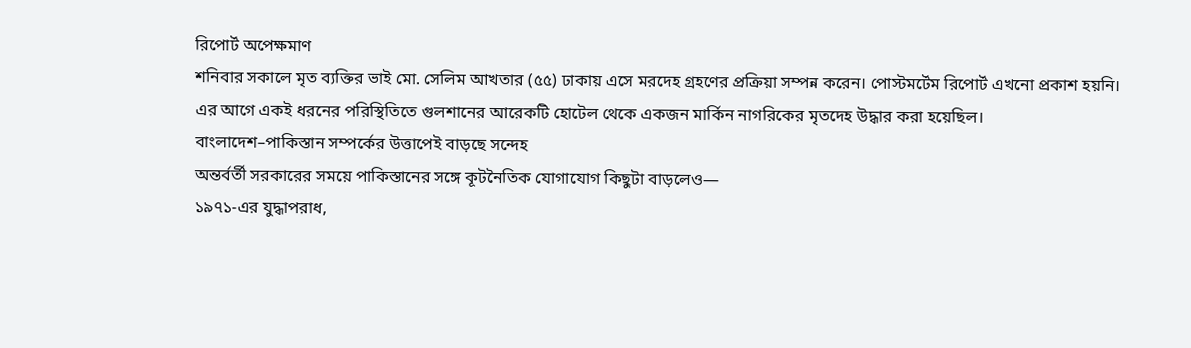রিপোর্ট অপেক্ষমাণ
শনিবার সকালে মৃত ব্যক্তির ভাই মো. সেলিম আখতার (৫৫) ঢাকায় এসে মরদেহ গ্রহণের প্রক্রিয়া সম্পন্ন করেন। পোস্টমর্টেম রিপোর্ট এখনো প্রকাশ হয়নি।
এর আগে একই ধরনের পরিস্থিতিতে গুলশানের আরেকটি হোটেল থেকে একজন মার্কিন নাগরিকের মৃতদেহ উদ্ধার করা হয়েছিল।
বাংলাদেশ–পাকিস্তান সম্পর্কের উত্তাপেই বাড়ছে সন্দেহ
অন্তর্বর্তী সরকারের সময়ে পাকিস্তানের সঙ্গে কূটনৈতিক যোগাযোগ কিছুটা বাড়লেও—
১৯৭১-এর যুদ্ধাপরাধ,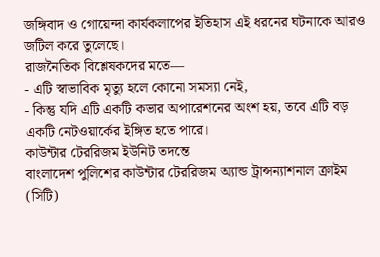জঙ্গিবাদ ও গোয়েন্দা কার্যকলাপের ইতিহাস এই ধরনের ঘটনাকে আরও জটিল করে তুলেছে।
রাজনৈতিক বিশ্লেষকদের মতে—
- এটি স্বাভাবিক মৃত্যু হলে কোনো সমস্যা নেই,
- কিন্তু যদি এটি একটি কভার অপারেশনের অংশ হয়, তবে এটি বড় একটি নেটওয়ার্কের ইঙ্গিত হতে পারে।
কাউন্টার টেররিজম ইউনিট তদন্তে
বাংলাদেশ পুলিশের কাউন্টার টেররিজম অ্যান্ড ট্রান্সন্যাশনাল ক্রাইম (সিটি)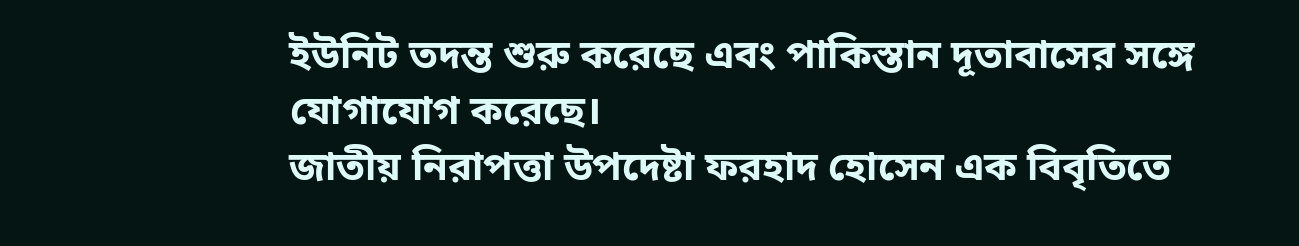ইউনিট তদন্ত শুরু করেছে এবং পাকিস্তান দূতাবাসের সঙ্গে যোগাযোগ করেছে।
জাতীয় নিরাপত্তা উপদেষ্টা ফরহাদ হোসেন এক বিবৃতিতে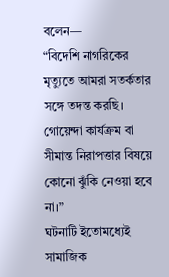বলেন—
“বিদেশি নাগরিকের মৃত্যুতে আমরা সতর্কতার সঙ্গে তদন্ত করছি। গোয়েন্দা কার্যক্রম বা সীমান্ত নিরাপত্তার বিষয়ে কোনো ঝুঁকি নেওয়া হবে না।”
ঘটনাটি ইতোমধ্যেই সামাজিক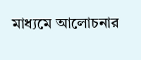মাধ্যমে আলোচনার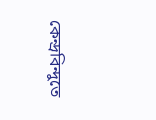কেন্দ্রবিন্দুতে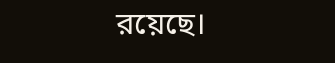রয়েছে।